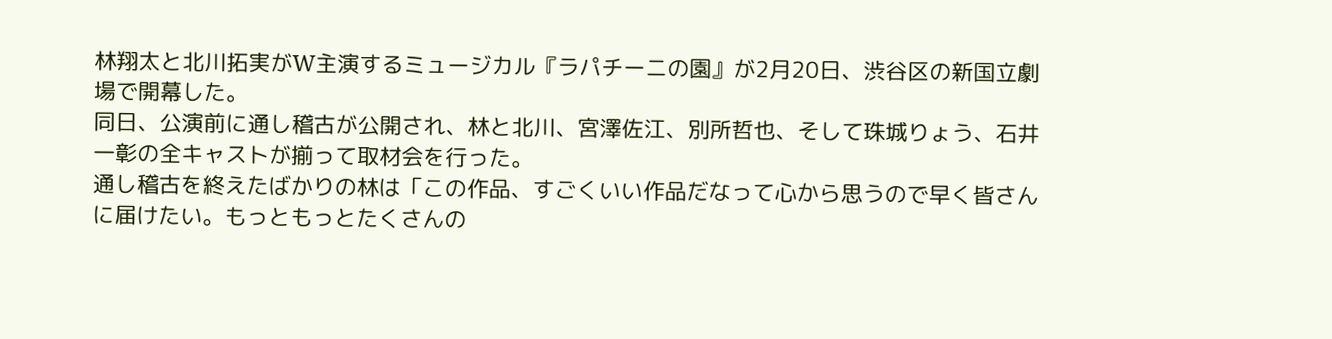林翔太と北川拓実がW主演するミュージカル『ラパチーニの園』が2月20日、渋谷区の新国立劇場で開幕した。
同日、公演前に通し稽古が公開され、林と北川、宮澤佐江、別所哲也、そして珠城りょう、石井一彰の全キャストが揃って取材会を行った。
通し稽古を終えたばかりの林は「この作品、すごくいい作品だなって心から思うので早く皆さんに届けたい。もっともっとたくさんの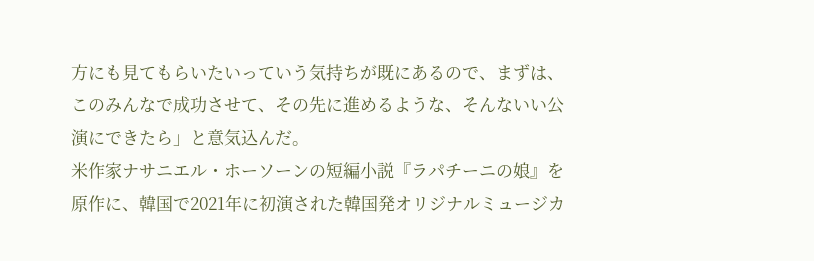方にも見てもらいたいっていう気持ちが既にあるので、まずは、このみんなで成功させて、その先に進めるような、そんないい公演にできたら」と意気込んだ。
米作家ナサニエル・ホーソーンの短編小説『ラパチーニの娘』を原作に、韓国で2021年に初演された韓国発オリジナルミュージカ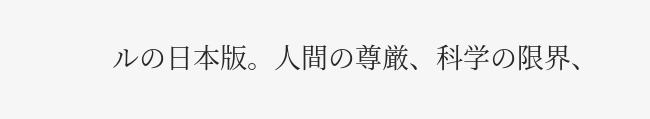ルの日本版。人間の尊厳、科学の限界、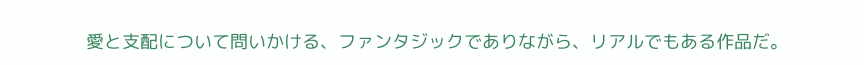愛と支配について問いかける、ファンタジックでありながら、リアルでもある作品だ。